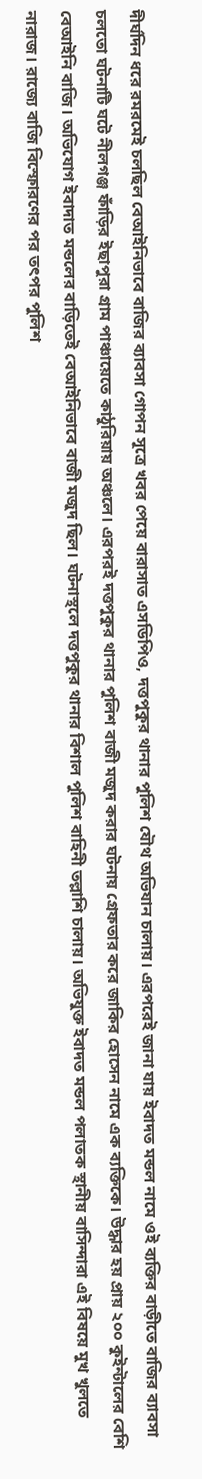দীর্ঘদিন ধরে রমরমেই চলছিল বেআইনিভাবে বাজির ব্যাবসা গোপন সূত্রে খবর পেয়ে বারাসাত এসডিপিও, দত্তপুকুর থানার পুলিশ যৌথ অভিযান চালায়। এরপরেই জানা যায় ইবাদত মন্ডল নামে ওই ব্যক্তির বাড়ীতে বাজির ব্যাবসা চলতো ঘটনাটি ঘটে নীলগঞ্জ ফাঁড়ির ইছাপুরা গ্রাম পাঞ্চায়েতে কাঠুরিয়ায় অঞ্চলে। এরপরই দত্তপুকুর থানার পুলিশ বাজী মজুদ করার ঘটনায় গ্রেফতার করে জাকির হোসেন নামে এক ব্যক্তিকে। উদ্ধার হয় প্রায় ২০০ কুইন্টালের বেশি বেআইনি বাজি। অভিযোগ ইবাদাত মন্ডলের বাড়িতেই বেআইনিভাবে বাজী মজুদ ছিল। ঘটনাস্থলে দত্তপুকুর থানার বিশাল পুলিশ বাহিনী তল্লাশি চালায়। অভিযুক্ত ইবাদত মন্ডল পলাতক স্থানীয় বাসিন্দারা এই বিষয়ে মুখ খুলতে নারাজ। রাজ্যে বাজি বিস্ফোরণের পর তৎপর পুলিশ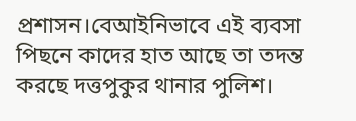প্রশাসন।বেআইনিভাবে এই ব্যবসা পিছনে কাদের হাত আছে তা তদন্ত করছে দত্তপুকুর থানার পুলিশ।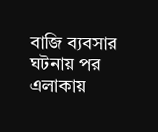বাজি ব্যবসার ঘটনায় পর এলাকায়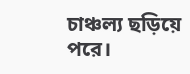চাঞ্চল্য ছড়িয়ে পরে।